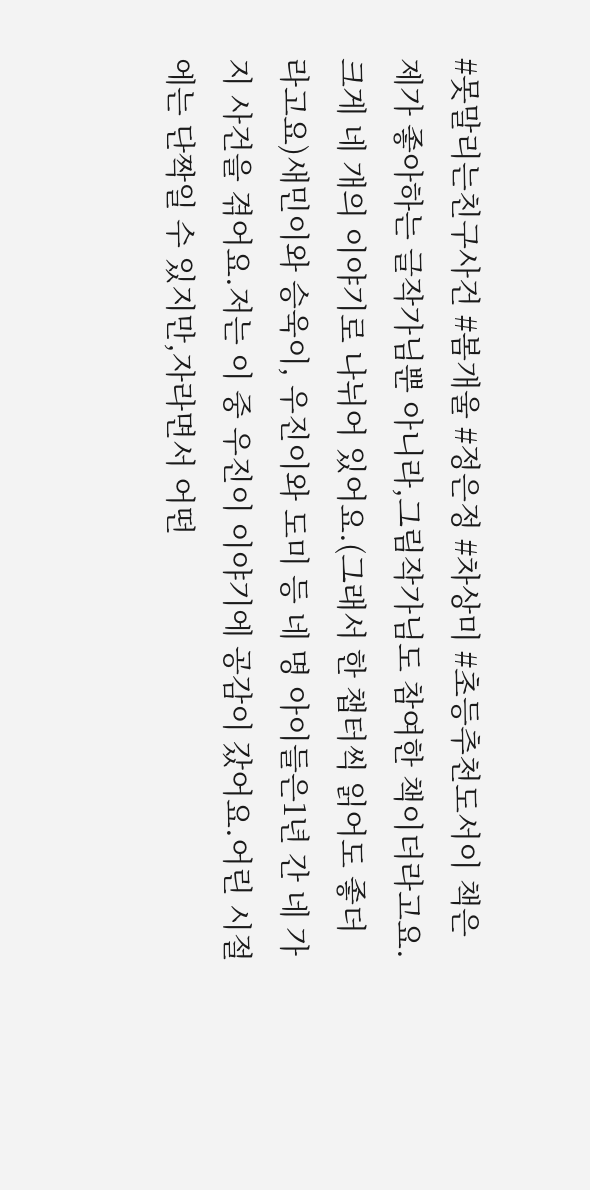#못말리는친구사건 #봄개울 #정은정 #차상미 #초등추천도서이 책은 제가 좋아하는 글작가님뿐 아니라,그림작가님도 참여한 책이더라고요.크게 네 개의 이야기로 나뉘어 있어요.(그래서 한 챕터씩 읽어도 좋더라고요)새민이와 승욱이, 우진이와 도미 등 네 명 아이들은1년 간 네 가지 사건을 겪어요.저는 이 중 우진이 이야기에 공감이 갔어요.어린 시절에는 단짝일 수 있지만,자라면서 어떤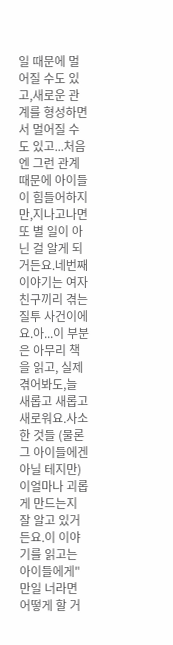일 때문에 멀어질 수도 있고,새로운 관계를 형성하면서 멀어질 수도 있고...처음엔 그런 관계 때문에 아이들이 힘들어하지만,지나고나면 또 별 일이 아닌 걸 알게 되거든요.네번째 이야기는 여자 친구끼리 겪는 질투 사건이에요.아...이 부분은 아무리 책을 읽고, 실제 겪어봐도,늘 새롭고 새롭고 새로워요.사소한 것들 (물론 그 아이들에겐 아닐 테지만)이얼마나 괴롭게 만드는지 잘 알고 있거든요.이 이야기를 읽고는 아이들에게"만일 너라면 어떻게 할 거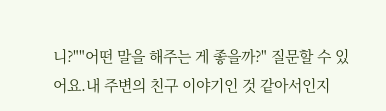니?""어떤 말을 해주는 게 좋을까?" 질문할 수 있어요.내 주변의 친구 이야기인 것 같아서인지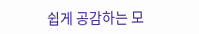쉽게 공감하는 모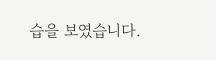습을 보였습니다.